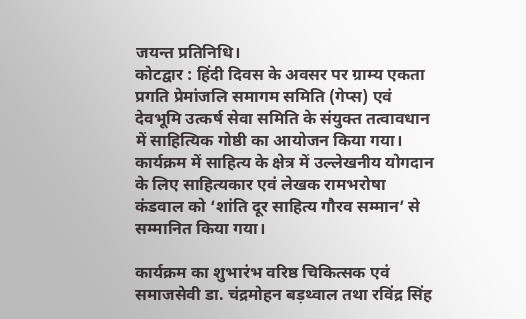जयन्त प्रतिनिधि।
कोटद्वार : हिंदी दिवस के अवसर पर ग्राम्य एकता प्रगति प्रेमांजलि समागम समिति (गेप्स) एवं देवभूमि उत्कर्ष सेवा समिति के संयुक्त तत्वावधान में साहित्यिक गोष्ठी का आयोजन किया गया। कार्यक्रम में साहित्य के क्षेत्र में उल्लेखनीय योगदान के लिए साहित्यकार एवं लेखक रामभरोषा कंडवाल को ‘शांति दूर साहित्य गौरव सम्मान’ से सम्मानित किया गया।

कार्यक्रम का शुभारंभ वरिष्ठ चिकित्सक एवं समाजसेवी डा. चंद्रमोहन बड़थ्वाल तथा रविंद्र सिंह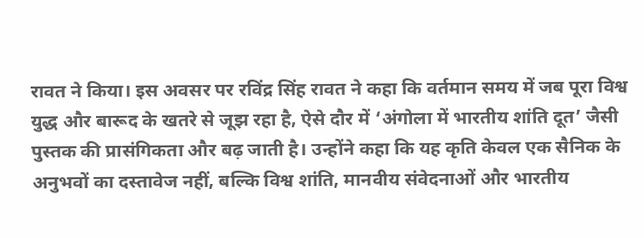रावत ने किया। इस अवसर पर रविंद्र सिंह रावत ने कहा कि वर्तमान समय में जब पूरा विश्व युद्ध और बारूद के खतरे से जूझ रहा है, ऐसे दौर में ‘अंगोला में भारतीय शांति दूत’ जैसी पुस्तक की प्रासंगिकता और बढ़ जाती है। उन्होंने कहा कि यह कृति केवल एक सैनिक के अनुभवों का दस्तावेज नहीं, बल्कि विश्व शांति, मानवीय संवेदनाओं और भारतीय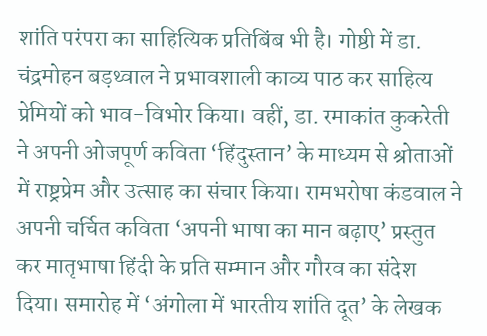शांति परंपरा का साहित्यिक प्रतिबिंब भी है। गोष्ठी में डा. चंद्रमोहन बड़थ्वाल ने प्रभावशाली काव्य पाठ कर साहित्य प्रेमियों को भाव-विभोर किया। वहीं, डा. रमाकांत कुकरेती ने अपनी ओजपूर्ण कविता ‘हिंदुस्तान’ के माध्यम से श्रोताओं में राष्ट्रप्रेम और उत्साह का संचार किया। रामभरोषा कंडवाल ने अपनी चर्चित कविता ‘अपनी भाषा का मान बढ़ाए’ प्रस्तुत कर मातृभाषा हिंदी के प्रति सम्मान और गौरव का संदेश दिया। समारोह में ‘अंगोला में भारतीय शांति दूत’ के लेखक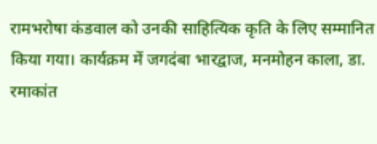रामभरोषा कंडवाल को उनकी साहित्यिक कृति के लिए सम्मानित किया गया। कार्यक्रम में जगदंबा भारद्वाज, मनमोहन काला, डा. रमाकांत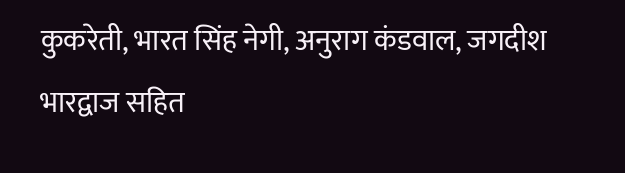कुकरेती, भारत सिंह नेगी, अनुराग कंडवाल, जगदीश भारद्वाज सहित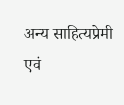अन्य साहित्यप्रेमी एवं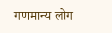गणमान्य लोग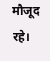मौजूद रहे।